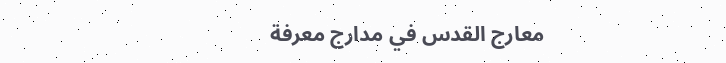معارج القدس في مدارج معرفة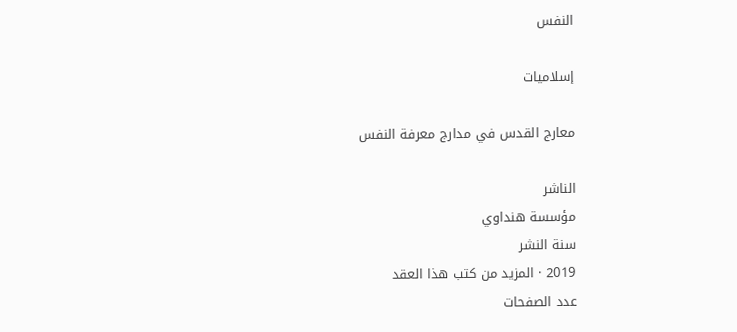النفس

إسلاميات

معارج القدس في مدارج معرفة النفس

الناشر
مؤسسة هنداوي
سنة النشر
2019 · المزيد من كتب هذا العقد
عدد الصفحات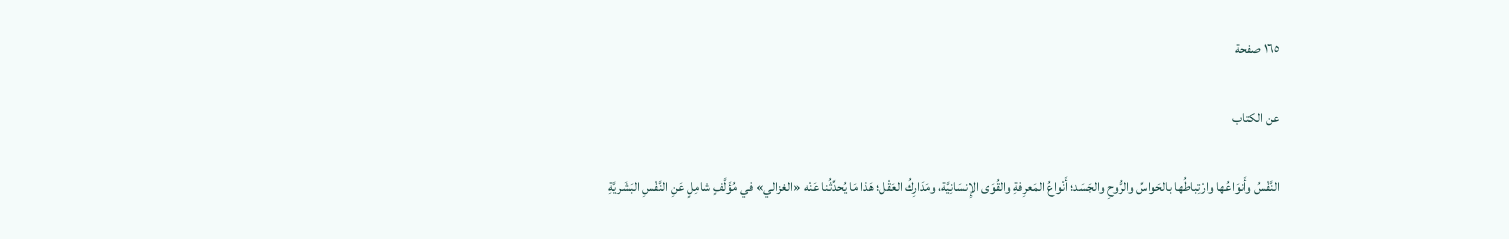١٦٥ صفحة

عن الكتاب

النَّفْسُ وأَنوَاعُها وارْتِباطُها بالحَواسِّ والرُّوحِ والجَسَد؛ أَنْواعُ المَعرِفةِ والقُوَى الإِنسَانِيَّة، ومَدَارِكُ العَقْل؛ هَذا مَا يُحدِّثُنا عَنْه «الغزالي» في مُؤَلَّفٍ شامِلٍ عَنِ النَّفْسِ البَشَريَّةِ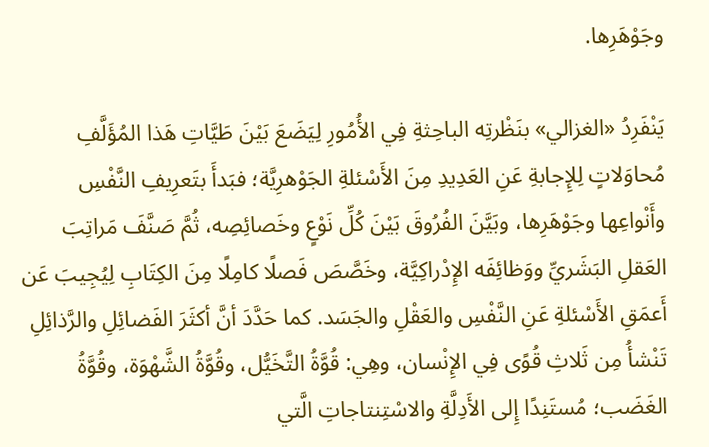وجَوْهَرِها.

يَنْفَرِدُ «الغزالي» بنَظْرتِه الباحِثةِ فِي الأُمُورِ لِيَضَعَ بَيْنَ طَيَّاتِ هَذا المُؤَلَّفِ مُحاوَلاتٍ لِلإِجابةِ عَنِ العَدِيدِ مِنَ الأَسْئلةِ الجَوْهرِيَّة؛ فبَدأَ بتَعرِيفِ النَّفْسِ وأَنْواعِها وجَوْهَرِها، وبَيَّنَ الفُرُوقَ بَيْنَ كُلِّ نَوْعٍ وخَصائِصِه، ثُمَّ صَنَّفَ مَراتِبَ العَقلِ البَشَريِّ ووَظائِفَه الإِدْراكِيَّة، وخَصَّصَ فَصلًا كامِلًا مِنَ الكِتَابِ لِيُجِيبَ عَن أَعمَقِ الأَسْئلةِ عَنِ النَّفْسِ والعَقْلِ والجَسَد. كما حَدَّدَ أنَّ أكثَرَ الفَضائِلِ والرَّذائِلِ تَنْشأُ مِن ثَلاثِ قُوًى فِي الإِنْسان، وهِي: قُوَّةُ التَّخَيُّل، وقُوَّةُ الشَّهْوَة، وقُوَّةُ الغَضَب؛ مُستَنِدًا إِلى الأَدِلَّةِ والاسْتِنتاجاتِ الَّتي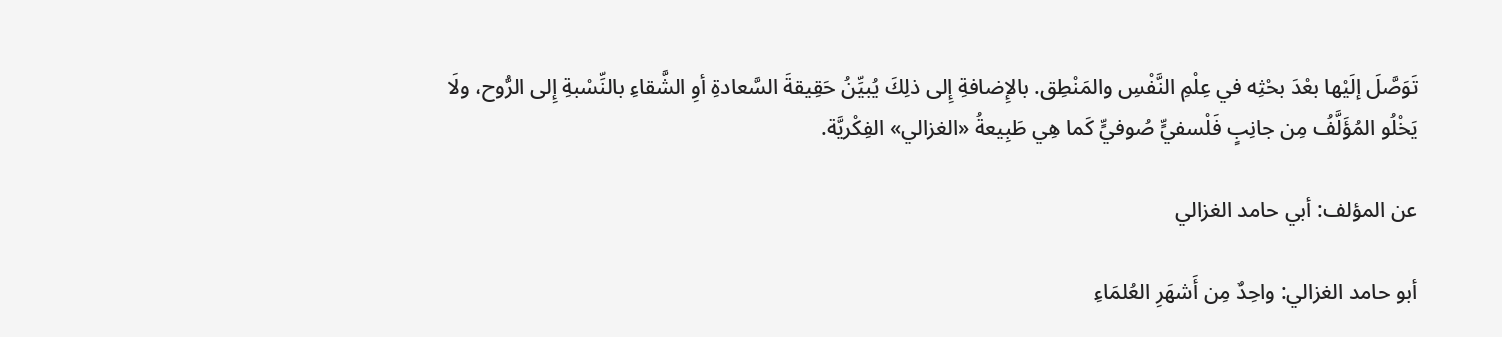تَوَصَّلَ إلَيْها بعْدَ بحْثِه في عِلْمِ النَّفْسِ والمَنْطِق. بالإِضافةِ إِلى ذلِكَ يُبيِّنُ حَقِيقةَ السَّعادةِ أوِ الشَّقاءِ بالنِّسْبةِ إِلى الرُّوح، ولَا يَخْلُو المُؤَلَّفُ مِن جانِبٍ فَلْسفيٍّ صُوفيٍّ كَما هِي طَبِيعةُ «الغزالي» الفِكْريَّة.

عن المؤلف: أبي حامد الغزالي

أبو حامد الغزالي: واحِدٌ مِن أَشهَرِ العُلمَاءِ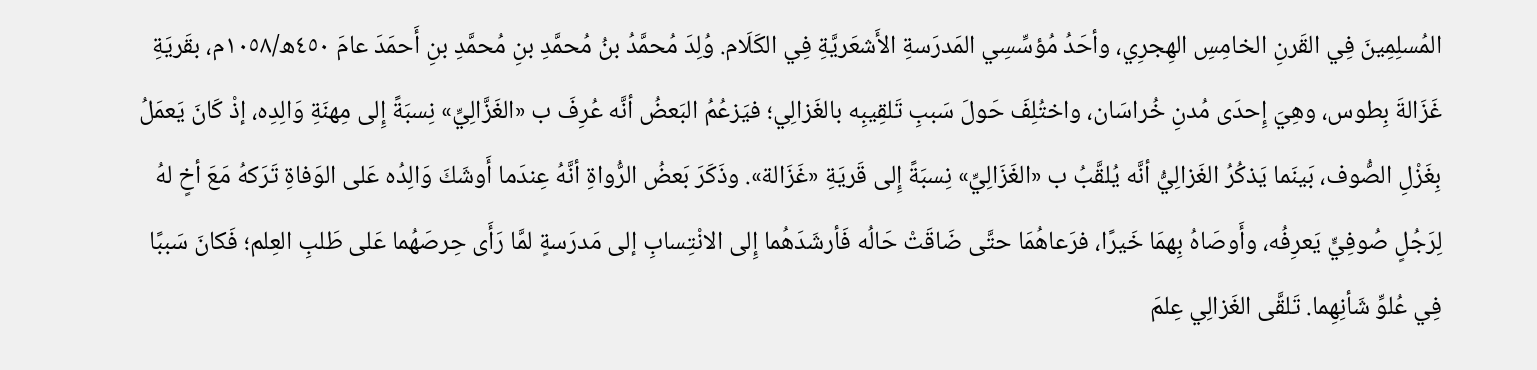المُسلِمِينَ فِي القَرنِ الخامِسِ الهِجرِي، وأحَدُ مُؤسِّسِي المَدرَسةِ الأَشعَريَّةِ فِي الكَلَام. وُلِدَ مُحمَّدُ بنُ مُحمَّدِ بنِ مُحمَّدِ بنِ أَحمَدَ عامَ ٤٥٠ه/١٠٥٨م، بقَريَةِ غَزَالةَ بِطوس، وهِيَ إِحدَى مُدنِ خُراسَان، واختُلِفَ حَولَ سَببِ تَلقِيبِه بالغَزالِي؛ فيَزعُمُ البَعضُ أنَّه عُرِفَ ب «الغَزَّالِيِّ» نِسبَةً إِلى مِهنَةِ وَالِدِه، إذْ كَانَ يَعمَلُ بِغَزْلِ الصُّوف، بَينَما يَذكُرُ الغَزالِيُّ أنَّه يُلقَّبُ ب «الغَزَالِيِّ» نِسبَةً إِلى قَريَةِ «غَزَالة». وذَكَرَ بَعضُ الرُّواةِ أنَّهُ عِندَما أَوشَكَ وَالِدُه عَلى الوَفاةِ تَرَكهُ مَعَ أخٍ لهُ لِرَجُلٍ صُوفِيٍّ يَعرِفُه، وأَوصَاهُ بِهمَا خَيرًا، فرَعاهُمَا حتَّى ضَاقَتْ حَالُه فَأرشَدَهُما إِلى الانْتِسابِ إلى مَدرَسةٍ لمَّا رَأَى حِرصَهُما عَلى طَلبِ العِلم؛ فَكانَ سَببًا فِي عُلوِّ شَأنِهِما. تَلقَّى الغَزالِي عِلمَ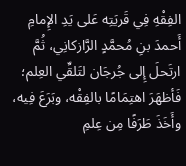الفِقْهِ فِي قَريَتِه عَلى يَدِ الإِمامِ أَحمدَ بنِ مُحمَّدٍ الرَّازكانِي، ثُمَّ ارتَحلَ إِلى جُرجَان لتَلقِّي العِلم؛ فَأظهَرَ اهتِمَامًا بالفِقْه، وبَرَعَ فِيه، وأَخَذَ طَرَفًا مِن عِلمِ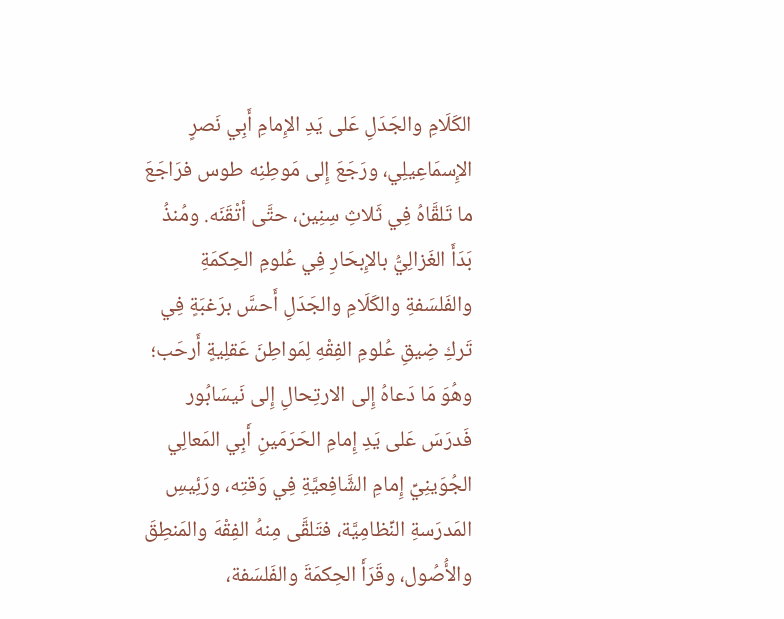الكَلَامِ والجَدَلِ عَلى يَدِ الإِمامِ أَبِي نَصرٍ الإِسمَاعِيلِي، ورَجَعَ إِلى مَوطِنِه طوس فرَاجَعَ ما تَلقَّاهُ فِي ثَلاثِ سِنِين، حتَّى أتْقَنَه. ومُنذُ بَدَأَ الغَزالِيُّ بالإِبحَارِ فِي عُلومِ الحِكمَةِ والفَلسَفةِ والكَلَامِ والجَدَلِ أَحسَّ برَغبَةٍ فِي تَركِ ضِيقِ عُلومِ الفِقْهِ لِمَواطِنَ عَقلِيةٍ أَرحَب؛ وهُوَ مَا دَعاهُ إِلى الارتِحالِ إِلى نَيسَابُور فَدرَسَ عَلى يَدِ إِمامِ الحَرَمَينِ أَبِي المَعالِي الجُوَينِيِّ إِمامِ الشَّافِعيَّةِ فِي وَقتِه، ورَئِيسِ المَدرَسةِ النِّظامِيَّة، فتَلقَّى مِنهُ الفِقْهَ والمَنطِقَ والأُصُول، وقَرَأَ الحِكمَةَ والفَلسَفة،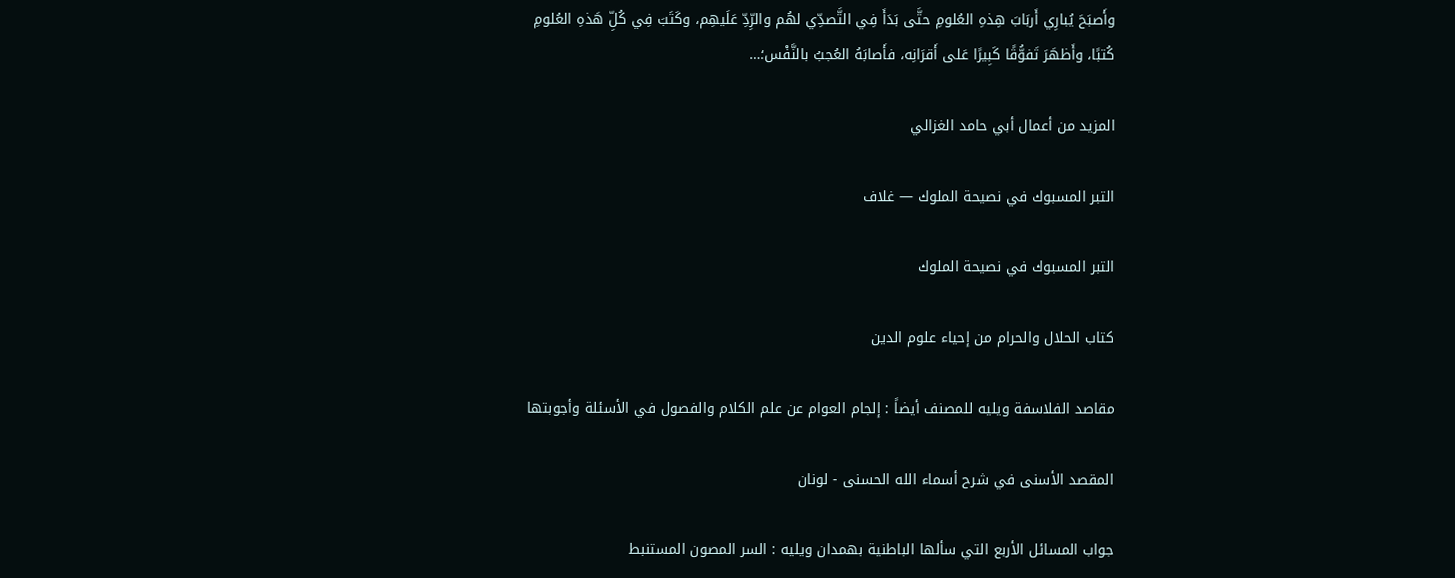وأَصبَحَ يُبارِي أَربَابَ هِذهِ العُلومِ حتَّى بَدَأَ فِي التَّصدِّي لهُم والرِّدِّ عَلَيهِم، وكَتَبَ فِي كُلِّ هَذهِ العُلومِ كُتبًا، وأَظهَرَ تَفوُّقًا كَبِيرًا عَلى أَقرَانِه، فأَصابَهُ العُجبُ بالنَّفْس؛…

المزيد من أعمال أبي حامد الغزالي

التبر المسبوك في نصيحة الملوك — غلاف

التبر المسبوك في نصيحة الملوك

كتاب الحلال والحرام من إحياء علوم الدين

مقاصد الفلاسفة ويليه للمصنف أيضاً : إلجام العوام عن علم الكلام والفصول في الأسئلة وأجوبتها

المقصد الأسنى في شرح أسماء الله الحسنى - لونان

جواب المسائل الأربع التي سألها الباطنية بهمدان ويليه : السر المصون المستنبط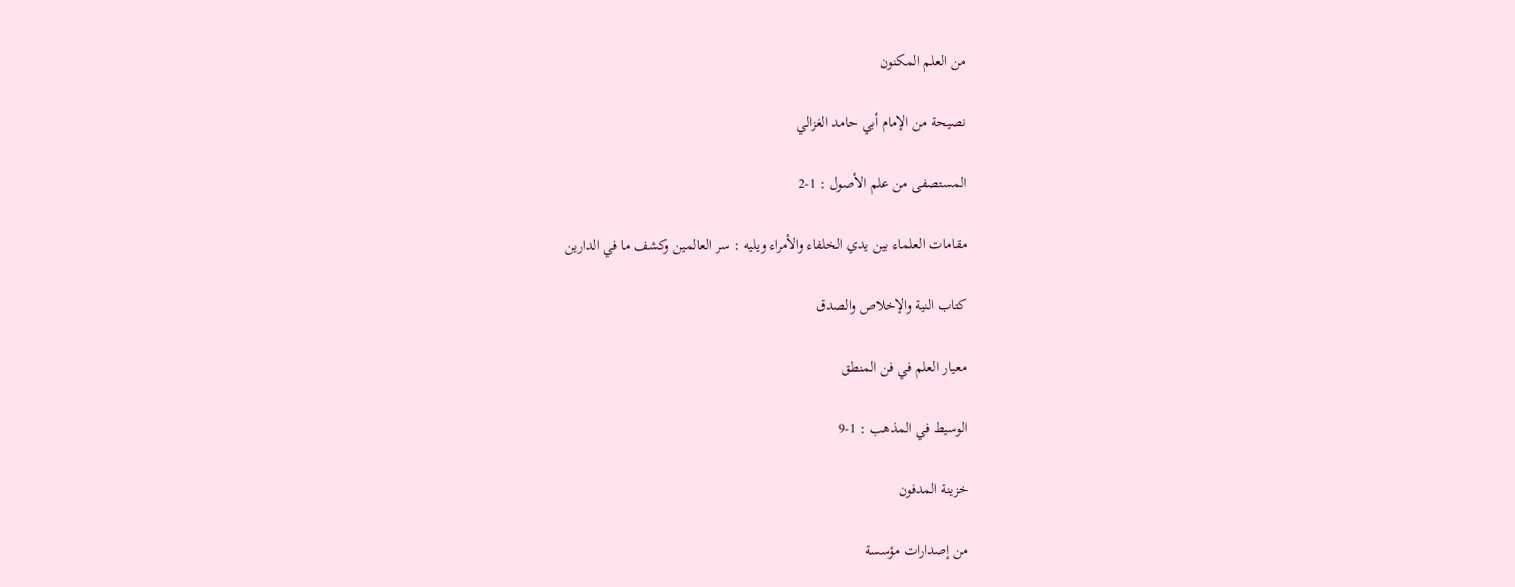من العلم المكنون

نصيحة من الإمام أبي حامد الغزالي

المستصفى من علم الأصول : 1-2

مقامات العلماء بين يدي الخلفاء والأمراء ويليه : سر العالمين وكشف ما في الدارين

كتاب النية والإخلاص والصدق

معيار العلم في فن المنطق

الوسيط في المذهب : 1-9

خزينة المدفون

من إصدارات مؤسسة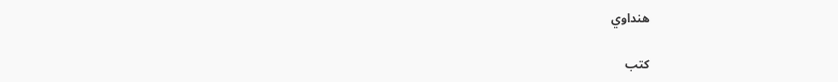هنداوي

كتب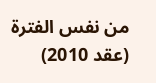من نفس الفترة (عقد 2010)